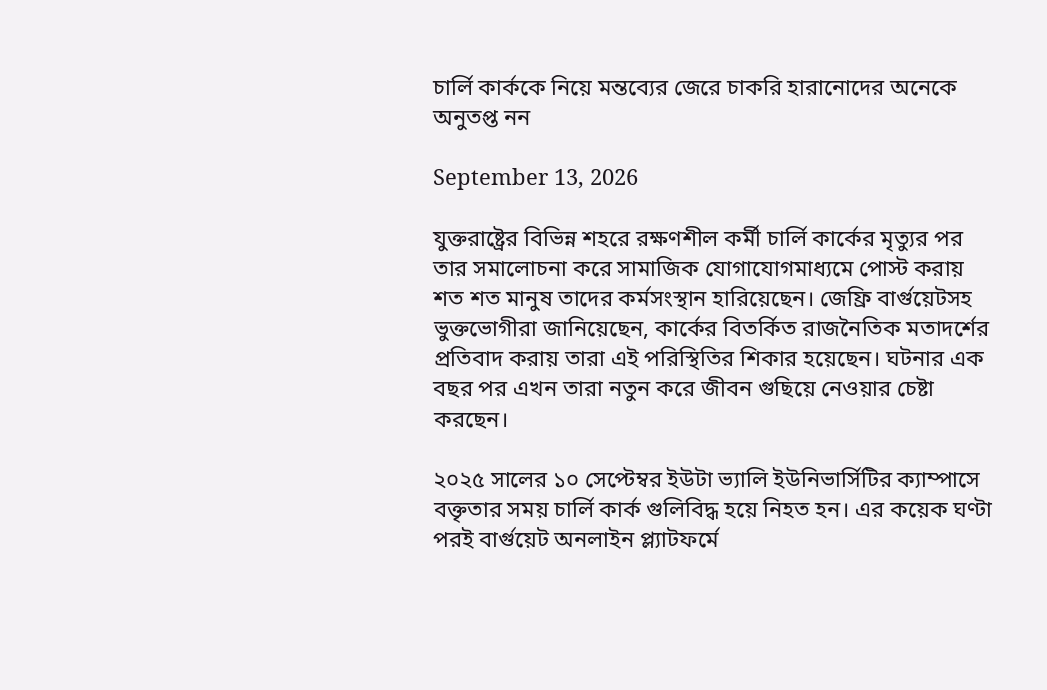চার্লি কার্ককে নিয়ে মন্তব্যের জেরে চাকরি হারানোদের অনেকে অনুতপ্ত নন

September 13, 2026

যুক্তরাষ্ট্রের বিভিন্ন শহরে রক্ষণশীল কর্মী চার্লি কার্কের মৃত্যুর পর তার সমালোচনা করে সামাজিক যোগাযোগমাধ্যমে পোস্ট করায় শত শত মানুষ তাদের কর্মসংস্থান হারিয়েছেন। জেফ্রি বার্গুয়েটসহ ভুক্তভোগীরা জানিয়েছেন, কার্কের বিতর্কিত রাজনৈতিক মতাদর্শের প্রতিবাদ করায় তারা এই পরিস্থিতির শিকার হয়েছেন। ঘটনার এক বছর পর এখন তারা নতুন করে জীবন গুছিয়ে নেওয়ার চেষ্টা করছেন।

২০২৫ সালের ১০ সেপ্টেম্বর ইউটা ভ্যালি ইউনিভার্সিটির ক্যাম্পাসে বক্তৃতার সময় চার্লি কার্ক গুলিবিদ্ধ হয়ে নিহত হন। এর কয়েক ঘণ্টা পরই বার্গুয়েট অনলাইন প্ল্যাটফর্মে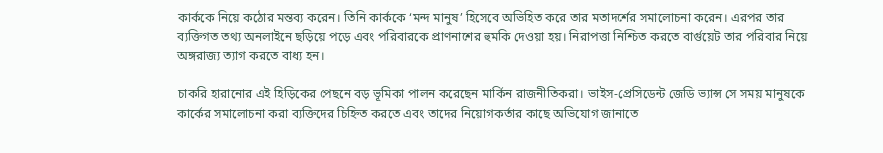কার্ককে নিয়ে কঠোর মন্তব্য করেন। তিনি কার্ককে ‘মন্দ মানুষ’ হিসেবে অভিহিত করে তার মতাদর্শের সমালোচনা করেন। এরপর তার ব্যক্তিগত তথ্য অনলাইনে ছড়িয়ে পড়ে এবং পরিবারকে প্রাণনাশের হুমকি দেওয়া হয়। নিরাপত্তা নিশ্চিত করতে বার্গুয়েট তার পরিবার নিয়ে অঙ্গরাজ্য ত্যাগ করতে বাধ্য হন।

চাকরি হারানোর এই হিড়িকের পেছনে বড় ভূমিকা পালন করেছেন মার্কিন রাজনীতিকরা। ভাইস-প্রেসিডেন্ট জেডি ভ্যান্স সে সময় মানুষকে কার্কের সমালোচনা করা ব্যক্তিদের চিহ্নিত করতে এবং তাদের নিয়োগকর্তার কাছে অভিযোগ জানাতে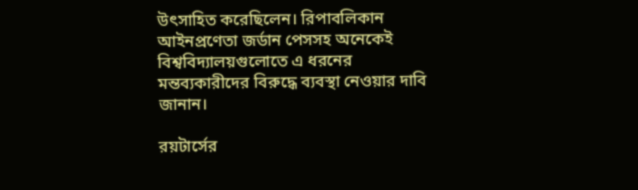উৎসাহিত করেছিলেন। রিপাবলিকান আইনপ্রণেতা জর্ডান পেসসহ অনেকেই বিশ্ববিদ্যালয়গুলোতে এ ধরনের মন্তব্যকারীদের বিরুদ্ধে ব্যবস্থা নেওয়ার দাবি জানান।

রয়টার্সের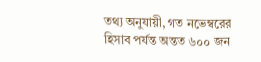তথ্য অনুযায়ী, গত নভেম্বরের হিসাব পর্যন্ত অন্তত ৬০০ জন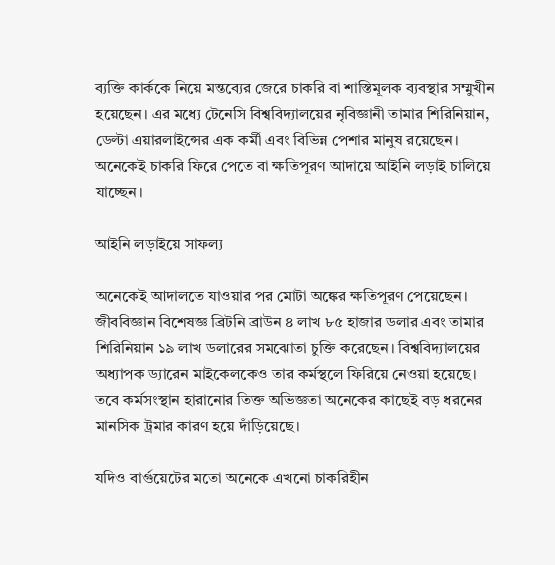ব্যক্তি কার্ককে নিয়ে মন্তব্যের জেরে চাকরি বা শাস্তিমূলক ব্যবস্থার সম্মুখীন হয়েছেন। এর মধ্যে টেনেসি বিশ্ববিদ্যালয়ের নৃবিজ্ঞানী তামার শিরিনিয়ান, ডেল্টা এয়ারলাইন্সের এক কর্মী এবং বিভিন্ন পেশার মানুষ রয়েছেন। অনেকেই চাকরি ফিরে পেতে বা ক্ষতিপূরণ আদায়ে আইনি লড়াই চালিয়ে যাচ্ছেন।

আইনি লড়াইয়ে সাফল্য

অনেকেই আদালতে যাওয়ার পর মোটা অঙ্কের ক্ষতিপূরণ পেয়েছেন। জীববিজ্ঞান বিশেষজ্ঞ ব্রিটনি ব্রাউন ৪ লাখ ৮৫ হাজার ডলার এবং তামার শিরিনিয়ান ১৯ লাখ ডলারের সমঝোতা চুক্তি করেছেন। বিশ্ববিদ্যালয়ের অধ্যাপক ড্যারেন মাইকেলকেও তার কর্মস্থলে ফিরিয়ে নেওয়া হয়েছে। তবে কর্মসংস্থান হারানোর তিক্ত অভিজ্ঞতা অনেকের কাছেই বড় ধরনের মানসিক ট্রমার কারণ হয়ে দাঁড়িয়েছে।

যদিও বার্গুয়েটের মতো অনেকে এখনো চাকরিহীন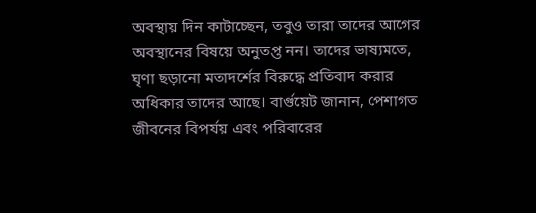অবস্থায় দিন কাটাচ্ছেন, তবুও তারা তাদের আগের অবস্থানের বিষয়ে অনুতপ্ত নন। তাদের ভাষ্যমতে, ঘৃণা ছড়ানো মতাদর্শের বিরুদ্ধে প্রতিবাদ করার অধিকার তাদের আছে। বার্গুয়েট জানান, পেশাগত জীবনের বিপর্যয় এবং পরিবারের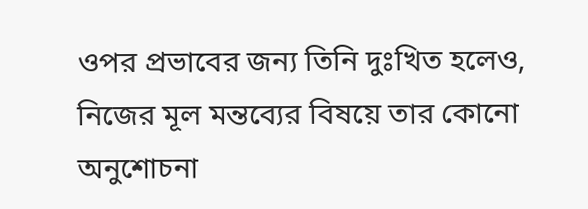ওপর প্রভাবের জন্য তিনি দুঃখিত হলেও, নিজের মূল মন্তব্যের বিষয়ে তার কোনো অনুশোচনা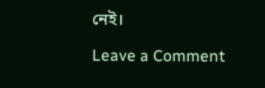নেই।

Leave a Comment